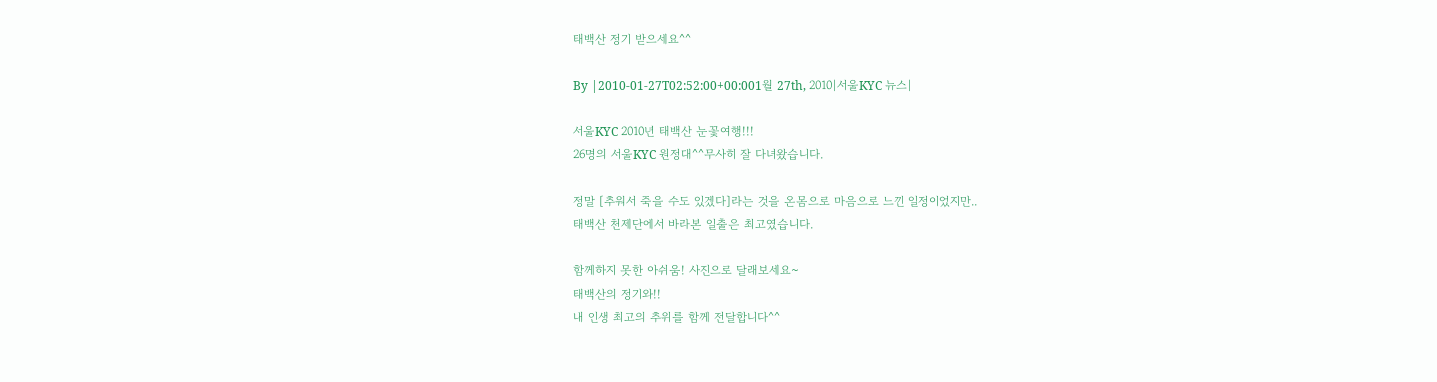태백산 정기 받으세요^^

By |2010-01-27T02:52:00+00:001월 27th, 2010|서울KYC 뉴스|

서울KYC 2010년 태백산 눈꽃여행!!!
26명의 서울KYC 원정대^^무사히 잘 다녀왔습니다.

정말 [추워서 죽을 수도 있겠다]라는 것을 온몸으로 마음으로 느낀 일정이었지만..
태백산 천제단에서 바라본 일출은 최고였습니다.

함께하지 못한 아쉬움! 사진으로 달래보세요~
태백산의 정기와!!
내 인생 최고의 추위를 함께 전달합니다^^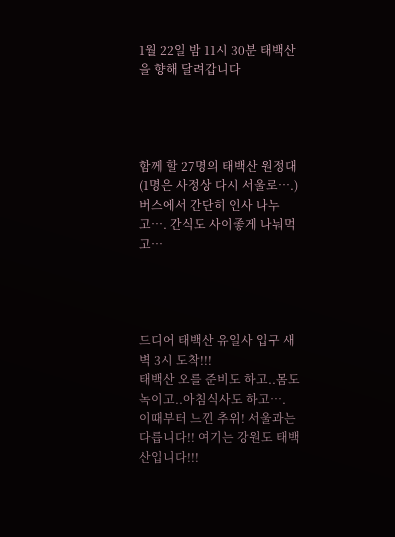1월 22일 밤 11시 30분 태백산을 향해 달려갑니다




함께 할 27명의 태백산 원정대(1명은 사정상 다시 서울로….)
버스에서 간단히 인사 나누고…. 간식도 사이좋게 나눠먹고…




드디어 태백산 유일사 입구 새벽 3시 도착!!!
태백산 오를 준비도 하고..몸도 녹이고..아침식사도 하고….
이때부터 느낀 추위! 서울과는 다릅니다!! 여기는 강원도 태백산입니다!!!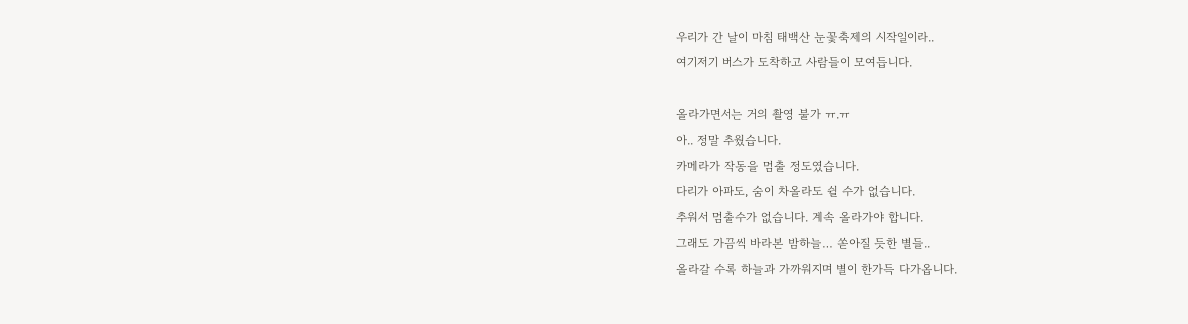우리가 간 날이 마침 태백산 눈꽃축제의 시작일이라..
여기저기 버스가 도착하고 사람들이 모여듭니다.

올라가면서는 거의 촬영 불가 ㅠ.ㅠ
아.. 정말 추웠습니다.
카메라가 작동을 멈출 정도였습니다.
다리가 아파도, 숨이 차올라도 쉴 수가 없습니다.
추워서 멈출수가 없습니다. 계속 올라가야 합니다.
그래도 가끔씩 바라본 밤하늘… 쏟아질 듯한 별들..
올라갈 수록 하늘과 가까워지며 별이 한가득 다가옵니다.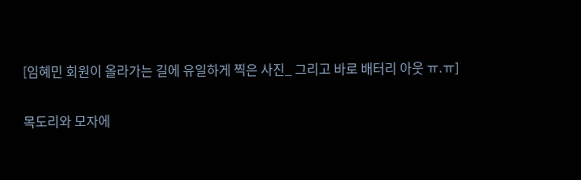[임혜민 회원이 올라가는 길에 유일하게 찍은 사진_ 그리고 바로 배터리 아웃 ㅠ.ㅠ]

목도리와 모자에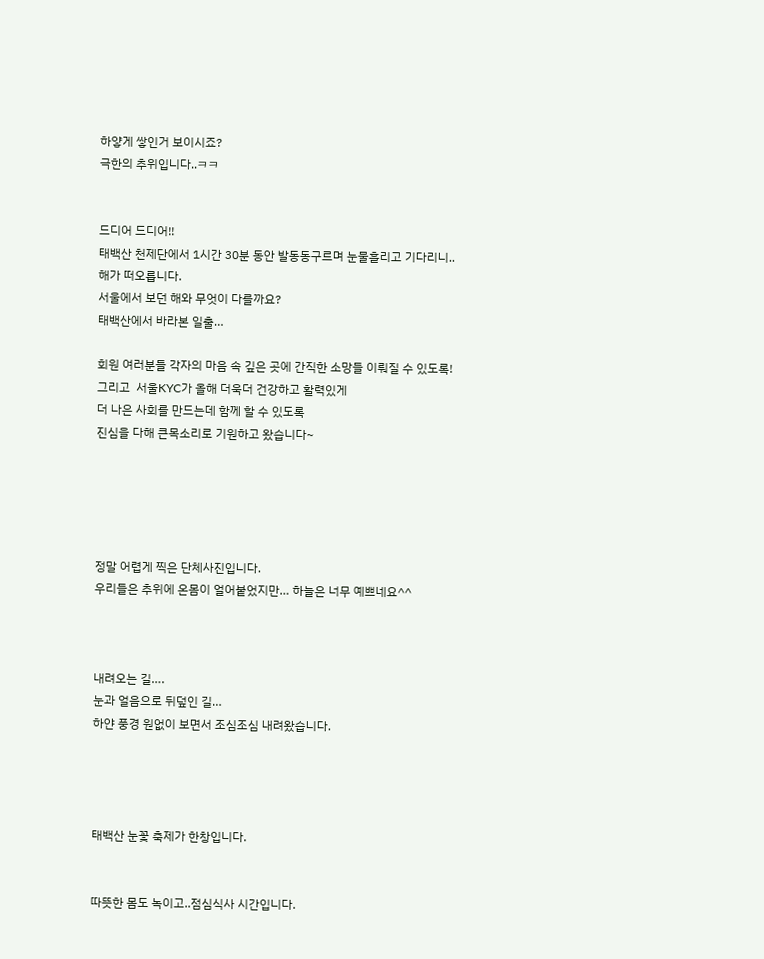하얗게 쌓인거 보이시죠?
극한의 추위입니다..ㅋㅋ


드디어 드디어!!
태백산 천제단에서 1시간 30분 동안 발동동구르며 눈물흘리고 기다리니..
해가 떠오릅니다.
서울에서 보던 해와 무엇이 다를까요?
태백산에서 바라본 일출…

회원 여러분들 각자의 마음 속 깊은 곳에 간직한 소망들 이뤄질 수 있도록!
그리고  서울KYC가 올해 더욱더 건강하고 활력있게
더 나은 사회를 만드는데 함께 할 수 있도록
진심을 다해 큰목소리로 기원하고 왔습니다~





정말 어렵게 찍은 단체사진입니다.
우리들은 추위에 온몸이 얼어붙었지만… 하늘은 너무 예쁘네요^^



내려오는 길….
눈과 얼음으로 뒤덮인 길…
하얀 풍경 원없이 보면서 조심조심 내려왔습니다.




태백산 눈꽃 축제가 한창입니다.


따뜻한 몸도 녹이고..점심식사 시간입니다.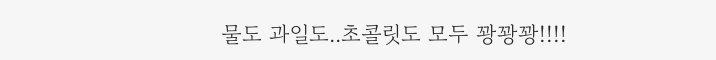물도 과일도..초콜릿도 모두 꽝꽝꽝!!!!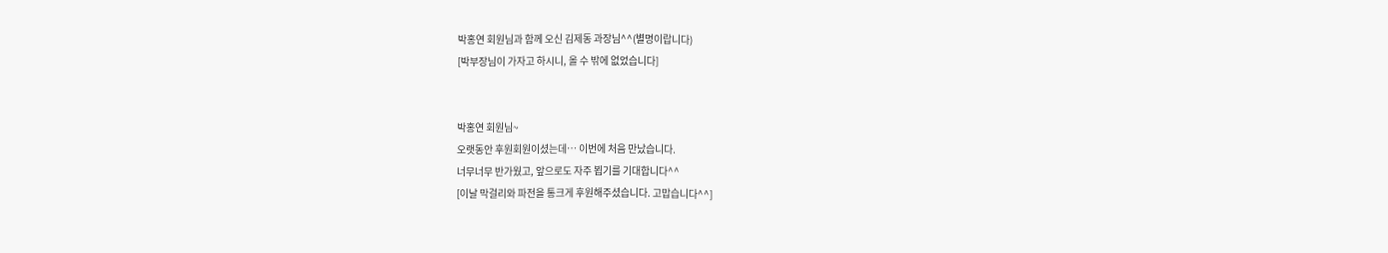박홍연 회원님과 함께 오신 김제동 과장님^^(별명이랍니다)
[박부장님이 가자고 하시니, 올 수 밖에 없었습니다]


박홍연 회원님~
오랫동안 후원회원이셨는데… 이번에 처음 만났습니다.
너무너무 반가웠고, 앞으로도 자주 뵙기를 기대합니다^^
[이날 막걸리와 파전을 통크게 후원해주셨습니다. 고맙습니다^^]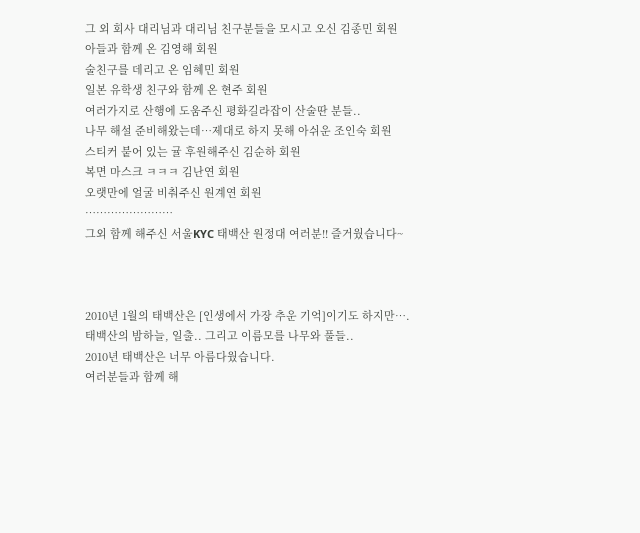그 외 회사 대리님과 대리님 친구분들을 모시고 오신 김종민 회원
아들과 함께 온 김영해 회원
술친구를 데리고 온 임혜민 회원
일본 유학생 친구와 함께 온 현주 회원
여러가지로 산행에 도움주신 평화길라잡이 산술딴 분들..
나무 해설 준비해왔는데…제대로 하지 못해 아쉬운 조인숙 회원
스티커 붙어 있는 귤 후원해주신 김순하 회원
복면 마스크 ㅋㅋㅋ 김난연 회원
오랫만에 얼굴 비춰주신 원계연 회원
……………………
그외 함께 해주신 서울KYC 태백산 원정대 여러분!! 즐거웠습니다~



2010년 1월의 태백산은 [인생에서 가장 추운 기억]이기도 하지만….
태백산의 밤하늘, 일출.. 그리고 이름모를 나무와 풀들..
2010년 태백산은 너무 아름다웠습니다.
여러분들과 함께 해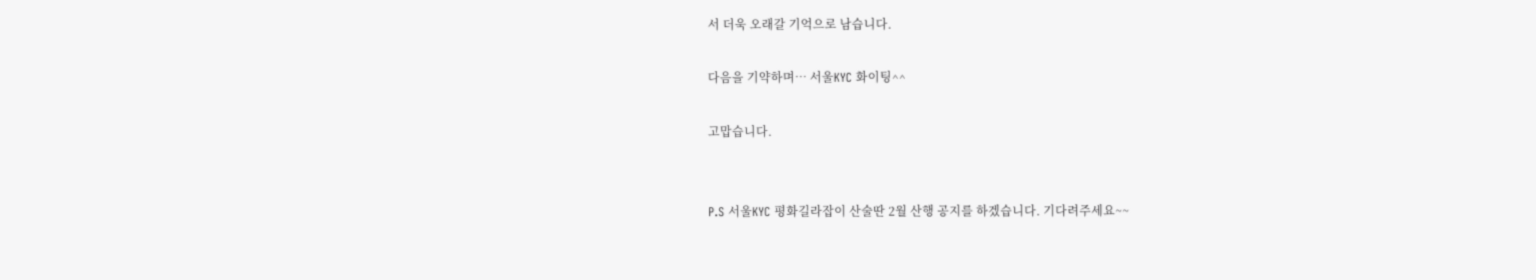서 더욱 오래갈 기억으로 남습니다.

다음을 기약하며… 서울KYC 화이팅^^

고맙습니다.


P.S 서울KYC 평화길라잡이 산술딴 2월 산행 공지를 하겠습니다. 기다려주세요~~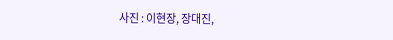사진 : 이현장, 장대진,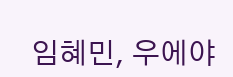임혜민, 우에야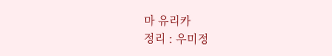마 유리카
정리 : 우미정